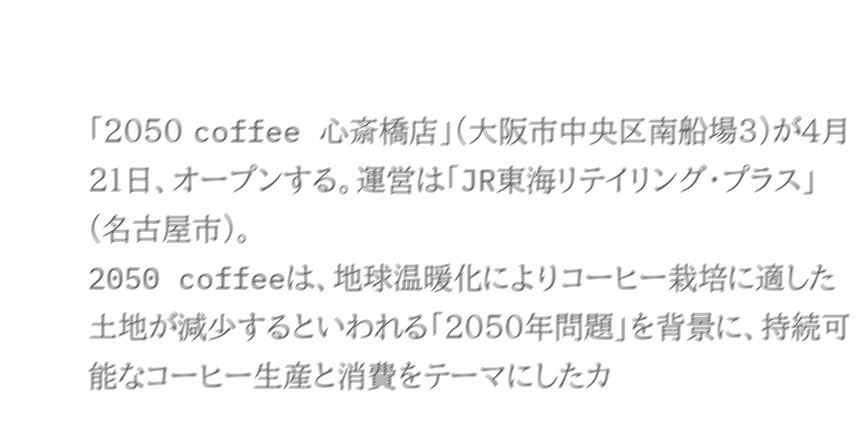「2050 coffee 心斎橋店」(大阪市中央区南船場3)が4月21日、オープンする。運営は「JR東海リテイリング・プラス」(名古屋市)。
2050 coffeeは、地球温暖化によりコーヒー栽培に適した土地が減少するといわれる「2050年問題」を背景に、持続可能なコーヒー生産と消費をテーマにしたカ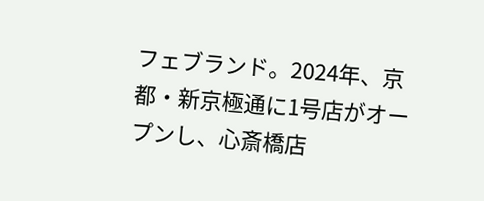フェブランド。2024年、京都・新京極通に1号店がオープンし、心斎橋店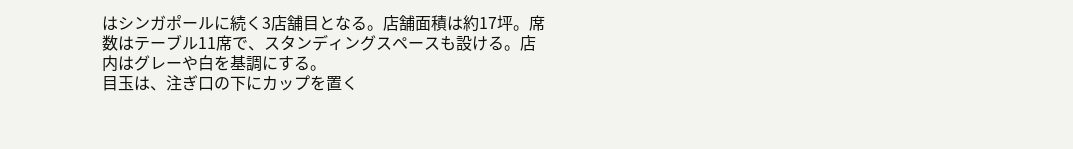はシンガポールに続く3店舗目となる。店舗面積は約17坪。席数はテーブル11席で、スタンディングスペースも設ける。店内はグレーや白を基調にする。
目玉は、注ぎ口の下にカップを置く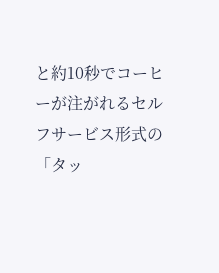と約10秒でコーヒーが注がれるセルフサービス形式の「タッ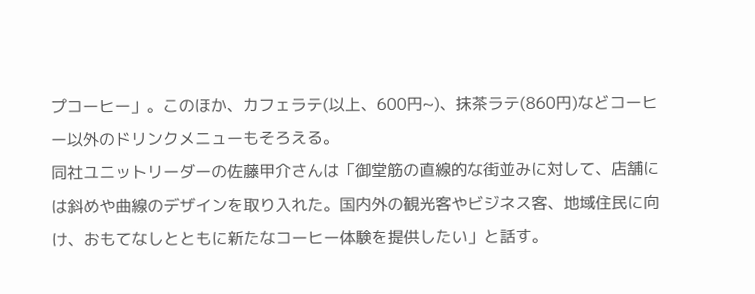プコーヒー」。このほか、カフェラテ(以上、600円~)、抹茶ラテ(860円)などコーヒー以外のドリンクメニューもそろえる。
同社ユニットリーダーの佐藤甲介さんは「御堂筋の直線的な街並みに対して、店舗には斜めや曲線のデザインを取り入れた。国内外の観光客やビジネス客、地域住民に向け、おもてなしとともに新たなコーヒー体験を提供したい」と話す。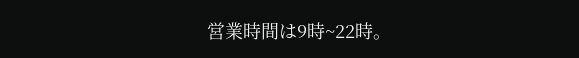営業時間は9時~22時。